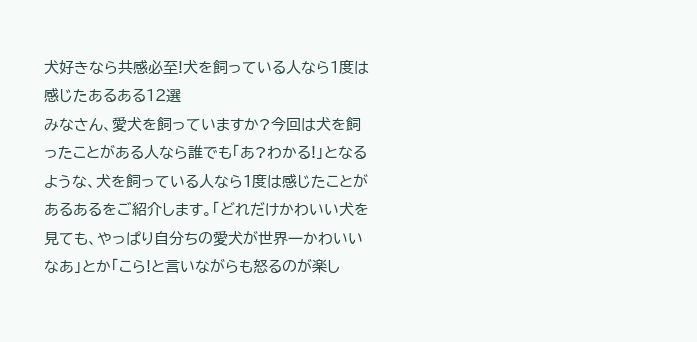犬好きなら共感必至!犬を飼っている人なら1度は感じたあるある12選
みなさん、愛犬を飼っていますか?今回は犬を飼ったことがある人なら誰でも「あ?わかる!」となるような、犬を飼っている人なら1度は感じたことがあるあるをご紹介します。「どれだけかわいい犬を見ても、やっぱり自分ちの愛犬が世界一かわいいなあ」とか「こら!と言いながらも怒るのが楽し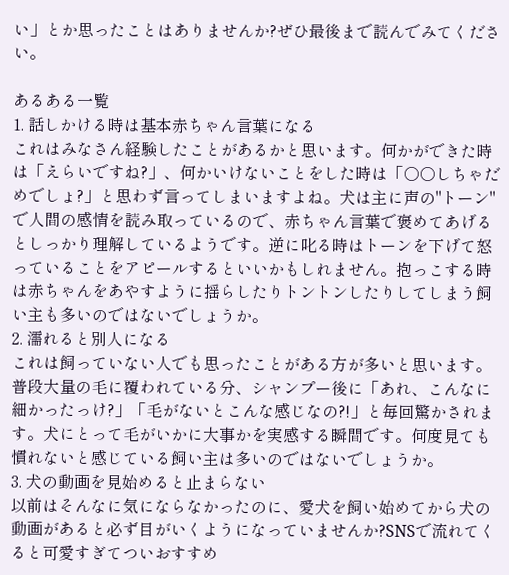い」とか思ったことはありませんか?ぜひ最後まで読んでみてください。

あるある一覧
1. 話しかける時は基本赤ちゃん言葉になる
これはみなさん経験したことがあるかと思います。何かができた時は「えらいですね?」、何かいけないことをした時は「○○しちゃだめでしょ?」と思わず言ってしまいますよね。犬は主に声の"トーン"で人間の感情を読み取っているので、赤ちゃん言葉で褒めてあげるとしっかり理解しているようです。逆に叱る時はトーンを下げて怒っていることをアピールするといいかもしれません。抱っこする時は赤ちゃんをあやすように揺らしたりトントンしたりしてしまう飼い主も多いのではないでしょうか。
2. 濡れると別人になる
これは飼っていない人でも思ったことがある方が多いと思います。普段大量の毛に覆われている分、シャンプー後に「あれ、こんなに細かったっけ?」「毛がないとこんな感じなの?!」と毎回驚かされます。犬にとって毛がいかに大事かを実感する瞬間です。何度見ても慣れないと感じている飼い主は多いのではないでしょうか。
3. 犬の動画を見始めると止まらない
以前はそんなに気にならなかったのに、愛犬を飼い始めてから犬の動画があると必ず目がいくようになっていませんか?SNSで流れてくると可愛すぎてついおすすめ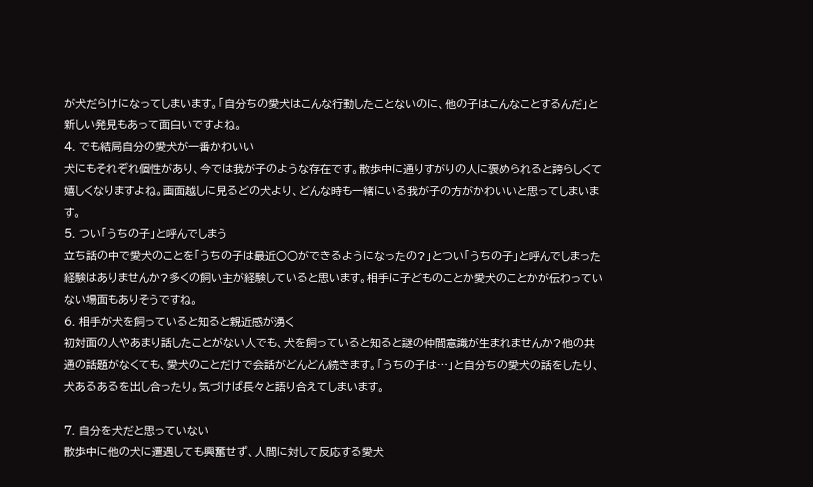が犬だらけになってしまいます。「自分ちの愛犬はこんな行動したことないのに、他の子はこんなことするんだ」と新しい発見もあって面白いですよね。
4. でも結局自分の愛犬が一番かわいい
犬にもそれぞれ個性があり、今では我が子のような存在です。散歩中に通りすがりの人に褒められると誇らしくて嬉しくなりますよね。画面越しに見るどの犬より、どんな時も一緒にいる我が子の方がかわいいと思ってしまいます。
5. つい「うちの子」と呼んでしまう
立ち話の中で愛犬のことを「うちの子は最近○○ができるようになったの?」とつい「うちの子」と呼んでしまった経験はありませんか?多くの飼い主が経験していると思います。相手に子どものことか愛犬のことかが伝わっていない場面もありそうですね。
6. 相手が犬を飼っていると知ると親近感が湧く
初対面の人やあまり話したことがない人でも、犬を飼っていると知ると謎の仲間意識が生まれませんか?他の共通の話題がなくても、愛犬のことだけで会話がどんどん続きます。「うちの子は…」と自分ちの愛犬の話をしたり、犬あるあるを出し合ったり。気づけば長々と語り合えてしまいます。

7. 自分を犬だと思っていない
散歩中に他の犬に遭遇しても興奮せず、人間に対して反応する愛犬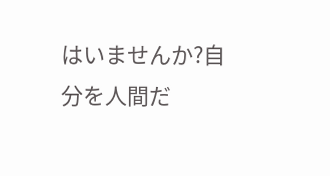はいませんか?自分を人間だ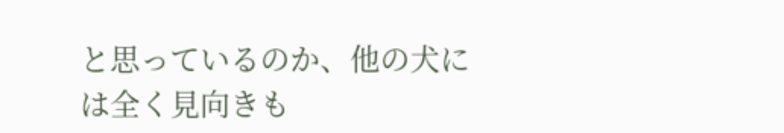と思っているのか、他の犬には全く見向きも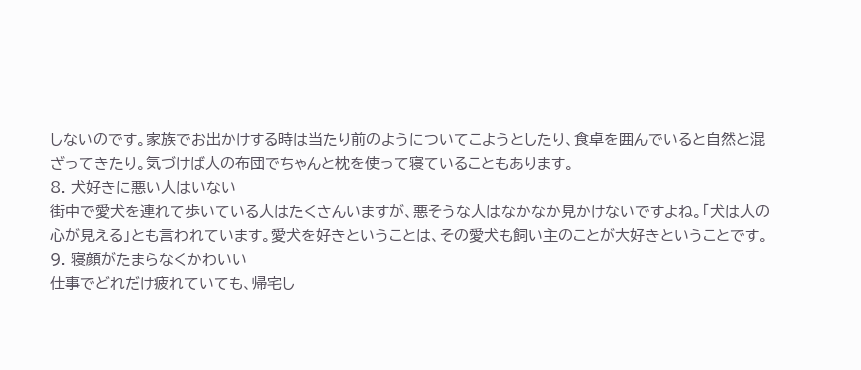しないのです。家族でお出かけする時は当たり前のようについてこようとしたり、食卓を囲んでいると自然と混ざってきたり。気づけば人の布団でちゃんと枕を使って寝ていることもあります。
8. 犬好きに悪い人はいない
街中で愛犬を連れて歩いている人はたくさんいますが、悪そうな人はなかなか見かけないですよね。「犬は人の心が見える」とも言われています。愛犬を好きということは、その愛犬も飼い主のことが大好きということです。
9. 寝顔がたまらなくかわいい
仕事でどれだけ疲れていても、帰宅し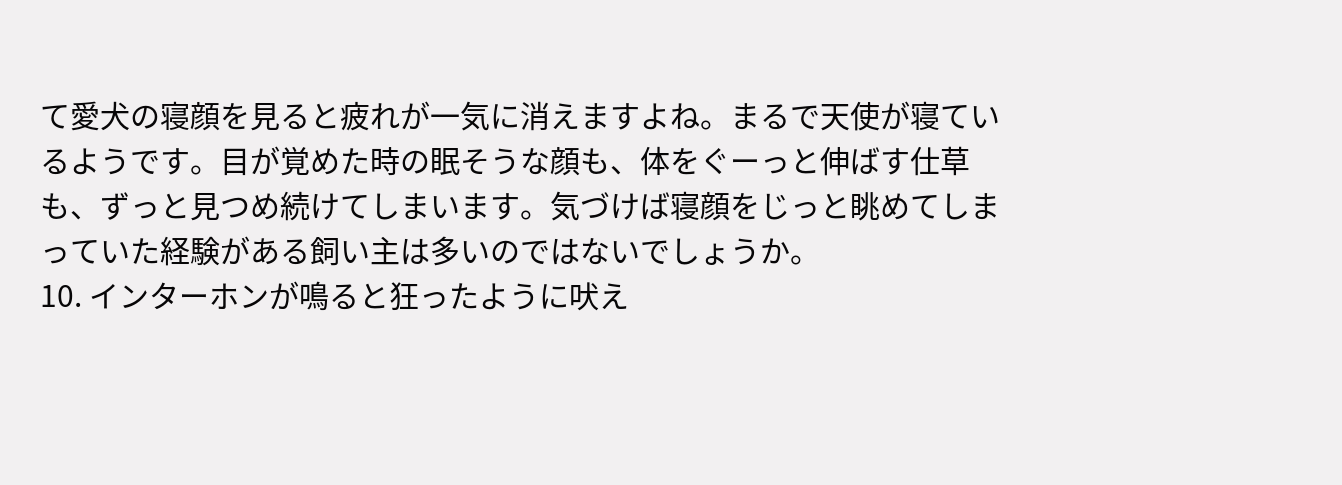て愛犬の寝顔を見ると疲れが一気に消えますよね。まるで天使が寝ているようです。目が覚めた時の眠そうな顔も、体をぐーっと伸ばす仕草も、ずっと見つめ続けてしまいます。気づけば寝顔をじっと眺めてしまっていた経験がある飼い主は多いのではないでしょうか。
10. インターホンが鳴ると狂ったように吠え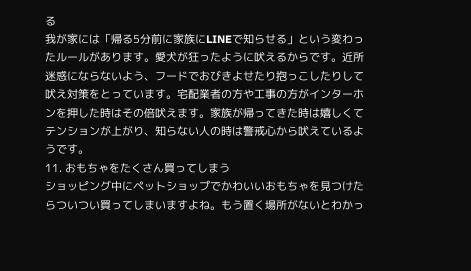る
我が家には「帰る5分前に家族にLINEで知らせる」という変わったルールがあります。愛犬が狂ったように吠えるからです。近所迷惑にならないよう、フードでおびきよせたり抱っこしたりして吠え対策をとっています。宅配業者の方や工事の方がインターホンを押した時はその倍吠えます。家族が帰ってきた時は嬉しくてテンションが上がり、知らない人の時は警戒心から吠えているようです。
11. おもちゃをたくさん買ってしまう
ショッピング中にペットショップでかわいいおもちゃを見つけたらついつい買ってしまいますよね。もう置く場所がないとわかっ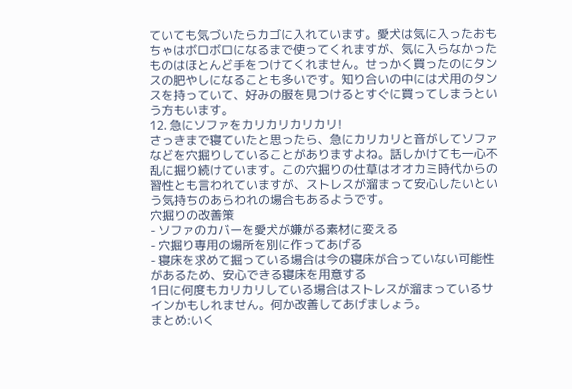ていても気づいたらカゴに入れています。愛犬は気に入ったおもちゃはボロボロになるまで使ってくれますが、気に入らなかったものはほとんど手をつけてくれません。せっかく買ったのにタンスの肥やしになることも多いです。知り合いの中には犬用のタンスを持っていて、好みの服を見つけるとすぐに買ってしまうという方もいます。
12. 急にソファをカリカリカリカリ!
さっきまで寝ていたと思ったら、急にカリカリと音がしてソファなどを穴掘りしていることがありますよね。話しかけても一心不乱に掘り続けています。この穴掘りの仕草はオオカミ時代からの習性とも言われていますが、ストレスが溜まって安心したいという気持ちのあらわれの場合もあるようです。
穴掘りの改善策
- ソファのカバーを愛犬が嫌がる素材に変える
- 穴掘り専用の場所を別に作ってあげる
- 寝床を求めて掘っている場合は今の寝床が合っていない可能性があるため、安心できる寝床を用意する
1日に何度もカリカリしている場合はストレスが溜まっているサインかもしれません。何か改善してあげましょう。
まとめ:いく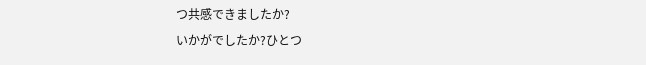つ共感できましたか?
いかがでしたか?ひとつ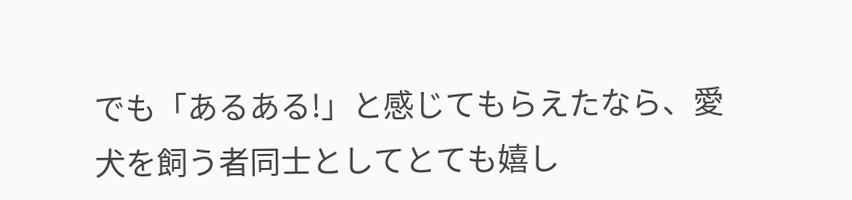でも「あるある!」と感じてもらえたなら、愛犬を飼う者同士としてとても嬉し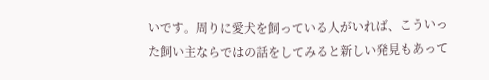いです。周りに愛犬を飼っている人がいれば、こういった飼い主ならではの話をしてみると新しい発見もあって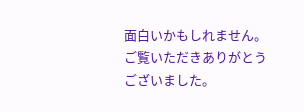面白いかもしれません。ご覧いただきありがとうございました。